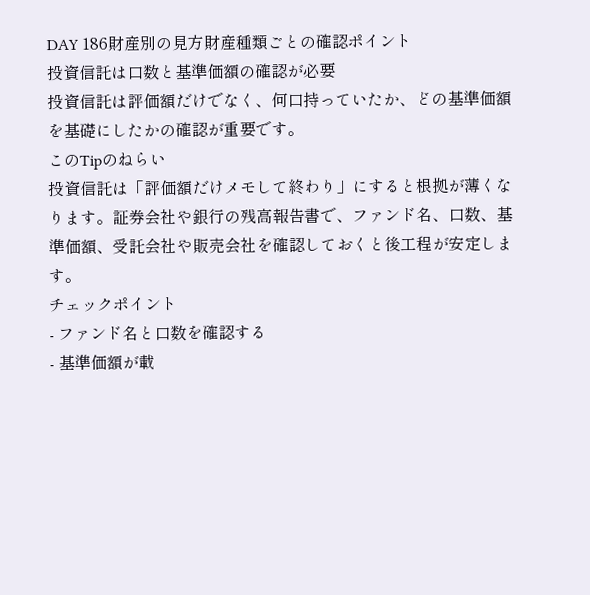DAY 186財産別の見方財産種類ごとの確認ポイント
投資信託は口数と基準価額の確認が必要
投資信託は評価額だけでなく、何口持っていたか、どの基準価額を基礎にしたかの確認が重要です。
このTipのねらい
投資信託は「評価額だけメモして終わり」にすると根拠が薄くなります。証券会社や銀行の残高報告書で、ファンド名、口数、基準価額、受託会社や販売会社を確認しておくと後工程が安定します。
チェックポイント
- ファンド名と口数を確認する
- 基準価額が載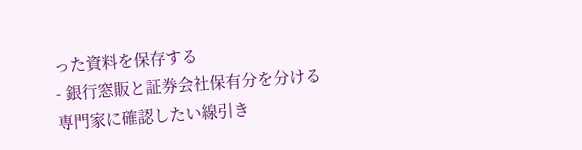った資料を保存する
- 銀行窓販と証券会社保有分を分ける
専門家に確認したい線引き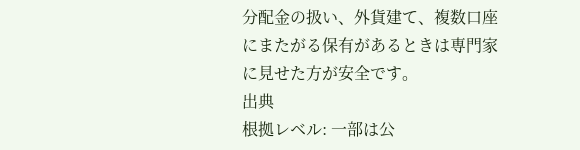分配金の扱い、外貨建て、複数口座にまたがる保有があるときは専門家に見せた方が安全です。
出典
根拠レベル: 一部は公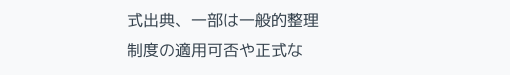式出典、一部は一般的整理
制度の適用可否や正式な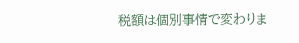税額は個別事情で変わりま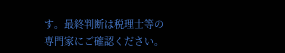す。最終判断は税理士等の専門家にご確認ください。